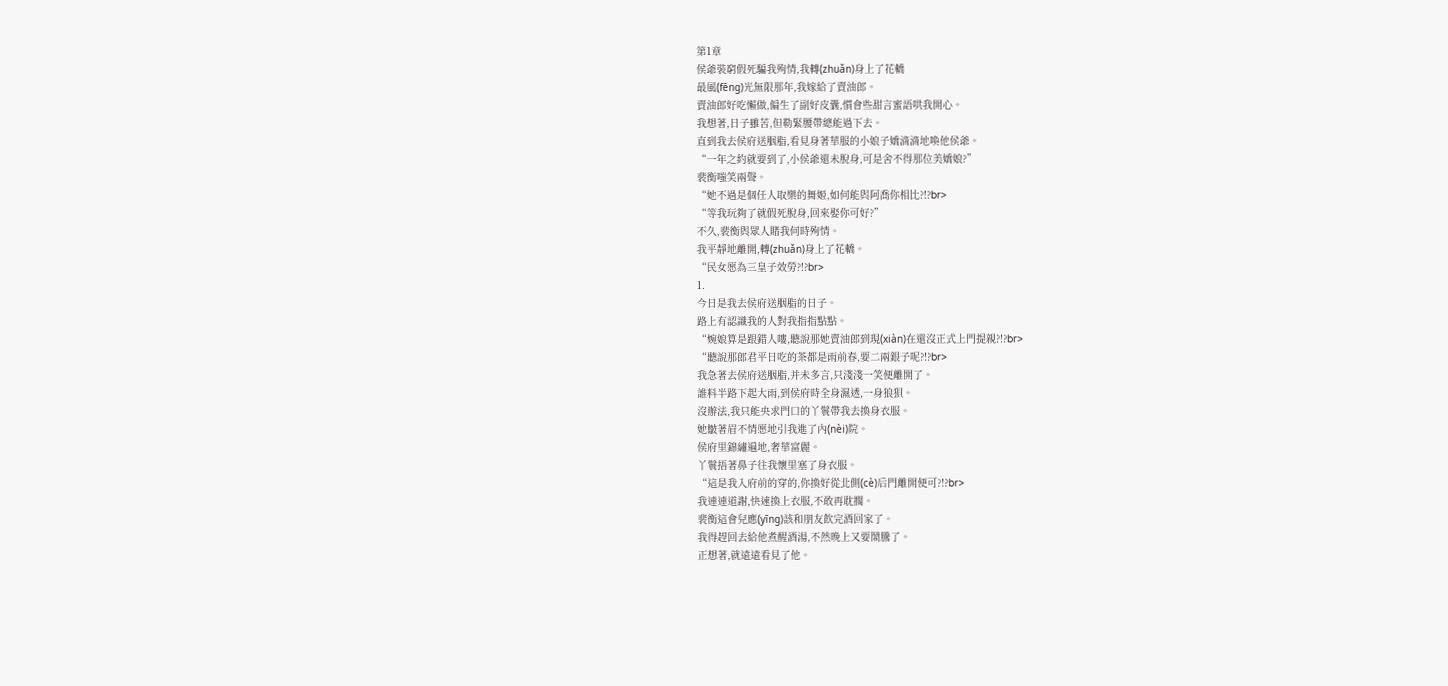第1章
侯爺裝窮假死騙我殉情,我轉(zhuǎn)身上了花轎
最風(fēng)光無限那年,我嫁給了賣油郎。
賣油郎好吃懶做,偏生了副好皮囊,慣會些甜言蜜語哄我開心。
我想著,日子雖苦,但勒緊腰帶總能過下去。
直到我去侯府送胭脂,看見身著華服的小娘子嬌滴滴地喚他侯爺。
“一年之約就要到了,小侯爺還未脫身,可是舍不得那位美嬌娘?”
裴衡嗤笑兩聲。
“她不過是個任人取樂的舞姬,如何能與阿喬你相比?!?br>
“等我玩夠了就假死脫身,回來娶你可好?”
不久,裴衡與眾人賭我何時殉情。
我平靜地離開,轉(zhuǎn)身上了花轎。
“民女愿為三皇子效勞?!?br>
1.
今日是我去侯府送胭脂的日子。
路上有認識我的人對我指指點點。
“婉娘算是跟錯人嘍,聽說那她賣油郎到現(xiàn)在還沒正式上門提親?!?br>
“聽說那郎君平日吃的茶都是雨前春,要二兩銀子呢?!?br>
我急著去侯府送胭脂,并未多言,只淺淺一笑便離開了。
誰料半路下起大雨,到侯府時全身濕透,一身狼狽。
沒辦法,我只能央求門口的丫鬟帶我去換身衣服。
她皺著眉不情愿地引我進了內(nèi)院。
侯府里錦繡遍地,奢華富麗。
丫鬟捂著鼻子往我懷里塞了身衣服。
“這是我入府前的穿的,你換好從北側(cè)后門離開便可?!?br>
我連連道謝,快速換上衣服,不敢再耽擱。
裴衡這會兒應(yīng)該和朋友飲完酒回家了。
我得趕回去給他煮醒酒湯,不然晚上又要鬧騰了。
正想著,就遠遠看見了他。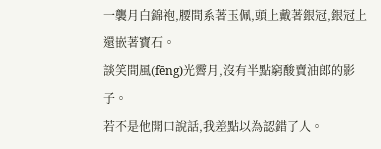一襲月白錦袍,腰間系著玉佩,頭上戴著銀冠,銀冠上還嵌著寶石。
談笑間風(fēng)光霽月,沒有半點窮酸賣油郎的影子。
若不是他開口說話,我差點以為認錯了人。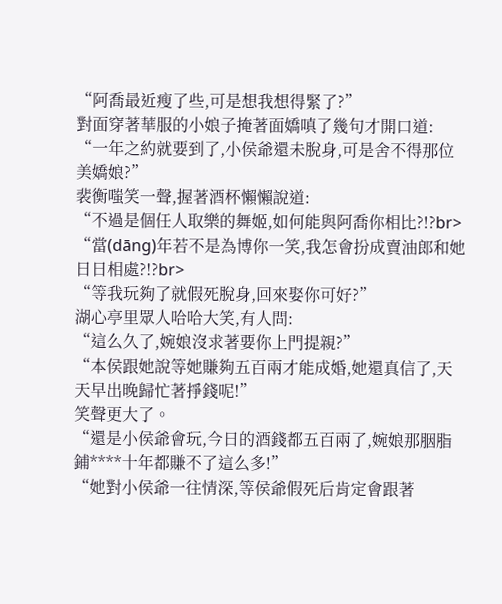“阿喬最近瘦了些,可是想我想得緊了?”
對面穿著華服的小娘子掩著面嬌嗔了幾句才開口道:
“一年之約就要到了,小侯爺還未脫身,可是舍不得那位美嬌娘?”
裴衡嗤笑一聲,握著酒杯懶懶說道:
“不過是個任人取樂的舞姬,如何能與阿喬你相比?!?br>
“當(dāng)年若不是為博你一笑,我怎會扮成賣油郎和她日日相處?!?br>
“等我玩夠了就假死脫身,回來娶你可好?”
湖心亭里眾人哈哈大笑,有人問:
“這么久了,婉娘沒求著要你上門提親?”
“本侯跟她說等她賺夠五百兩才能成婚,她還真信了,天天早出晚歸忙著掙錢呢!”
笑聲更大了。
“還是小侯爺會玩,今日的酒錢都五百兩了,婉娘那胭脂鋪****十年都賺不了這么多!”
“她對小侯爺一往情深,等侯爺假死后肯定會跟著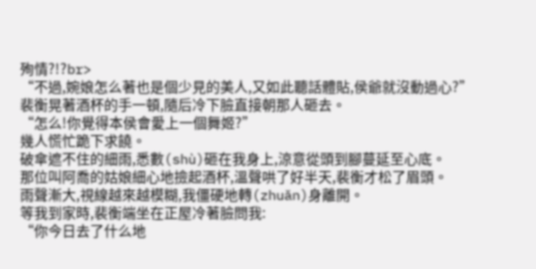殉情?!?br>
“不過,婉娘怎么著也是個少見的美人,又如此聽話體貼,侯爺就沒動過心?”
裴衡晃著酒杯的手一頓,隨后冷下臉直接朝那人砸去。
“怎么!你覺得本侯會愛上一個舞姬?”
幾人慌忙跪下求饒。
破傘遮不住的細雨,悉數(shù)砸在我身上,涼意從頭到腳蔓延至心底。
那位叫阿喬的姑娘細心地撿起酒杯,溫聲哄了好半天,裴衡才松了眉頭。
雨聲漸大,視線越來越模糊,我僵硬地轉(zhuǎn)身離開。
等我到家時,裴衡端坐在正屋冷著臉問我:
“你今日去了什么地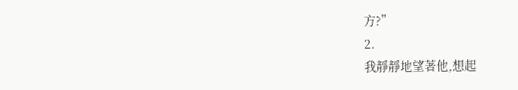方?”
2.
我靜靜地望著他,想起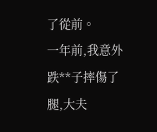了從前。
一年前,我意外跌**子摔傷了腿,大夫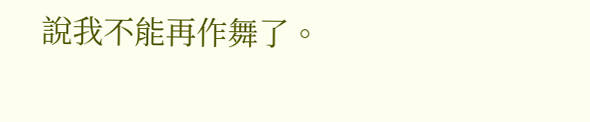說我不能再作舞了。